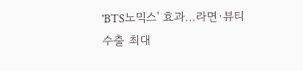'BTS노믹스' 효과…라면·뷰티 수출 최대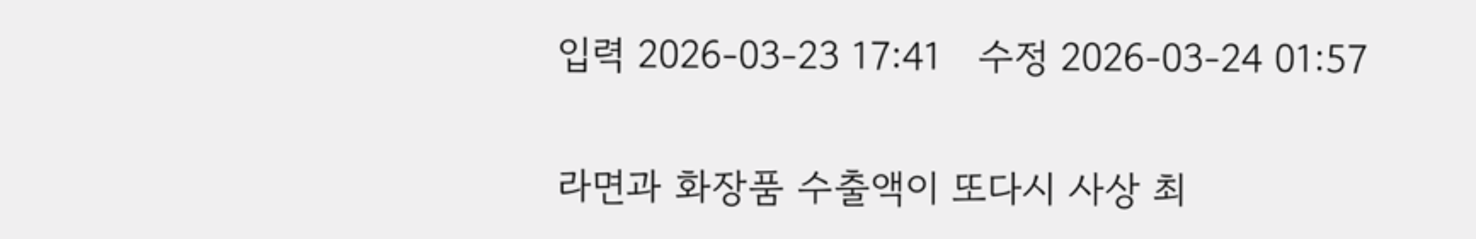입력 2026-03-23 17:41   수정 2026-03-24 01:57

라면과 화장품 수출액이 또다시 사상 최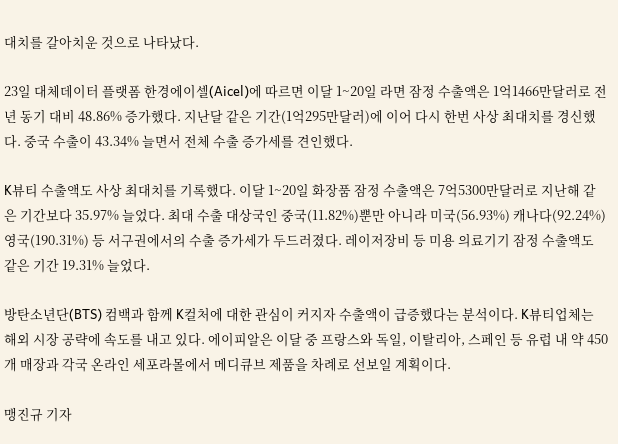대치를 갈아치운 것으로 나타났다.

23일 대체데이터 플랫폼 한경에이셀(Aicel)에 따르면 이달 1~20일 라면 잠정 수출액은 1억1466만달러로 전년 동기 대비 48.86% 증가했다. 지난달 같은 기간(1억295만달러)에 이어 다시 한번 사상 최대치를 경신했다. 중국 수출이 43.34% 늘면서 전체 수출 증가세를 견인했다.

K뷰티 수출액도 사상 최대치를 기록했다. 이달 1~20일 화장품 잠정 수출액은 7억5300만달러로 지난해 같은 기간보다 35.97% 늘었다. 최대 수출 대상국인 중국(11.82%)뿐만 아니라 미국(56.93%) 캐나다(92.24%) 영국(190.31%) 등 서구권에서의 수출 증가세가 두드러졌다. 레이저장비 등 미용 의료기기 잠정 수출액도 같은 기간 19.31% 늘었다.

방탄소년단(BTS) 컴백과 함께 K컬처에 대한 관심이 커지자 수출액이 급증했다는 분석이다. K뷰티업체는 해외 시장 공략에 속도를 내고 있다. 에이피알은 이달 중 프랑스와 독일, 이탈리아, 스페인 등 유럽 내 약 450개 매장과 각국 온라인 세포라몰에서 메디큐브 제품을 차례로 선보일 계획이다.

맹진규 기자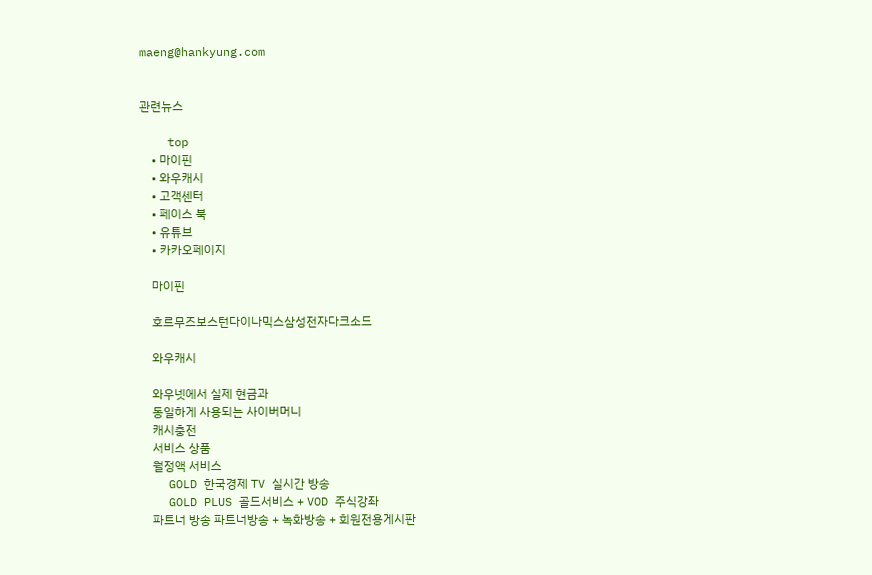maeng@hankyung.com


관련뉴스

    top
    • 마이핀
    • 와우캐시
    • 고객센터
    • 페이스 북
    • 유튜브
    • 카카오페이지

    마이핀

    호르무즈보스턴다이나믹스삼성전자다크소드

    와우캐시

    와우넷에서 실제 현금과
    동일하게 사용되는 사이버머니
    캐시충전
    서비스 상품
    월정액 서비스
    GOLD 한국경제 TV 실시간 방송
    GOLD PLUS 골드서비스 + VOD 주식강좌
    파트너 방송 파트너방송 + 녹화방송 + 회원전용게시판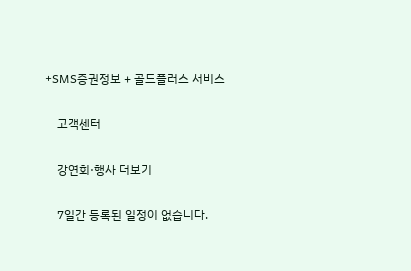+SMS증권정보 + 골드플러스 서비스

    고객센터

    강연회·행사 더보기

    7일간 등록된 일정이 없습니다.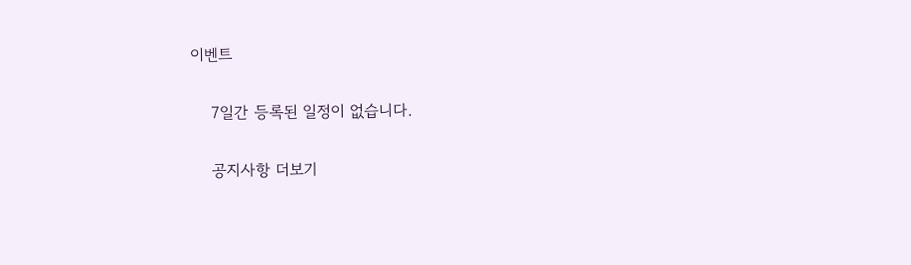이벤트

    7일간 등록된 일정이 없습니다.

    공지사항 더보기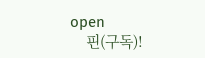open
    핀(구독)!